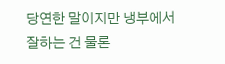당연한 말이지만 냉부에서 잘하는 건 물론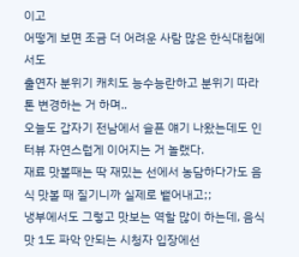이고
어떻게 보면 조금 더 어려운 사람 많은 한식대첩에서도
출연자 분위기 캐치도 능수능란하고 분위기 따라 톤 변경하는 거 하며..
오늘도 갑자기 전남에서 슬픈 얘기 나왔는데도 인터뷰 자연스럽게 이어지는 거 놀랬다.
재료 맛볼때는 딱 재밌는 선에서 농담하다가도 음식 맛볼 때 질기니까 실제로 뱉어내고;;
냉부에서도 그렇고 맛보는 역할 많이 하는데, 음식 맛 1도 파악 안되는 시청자 입장에선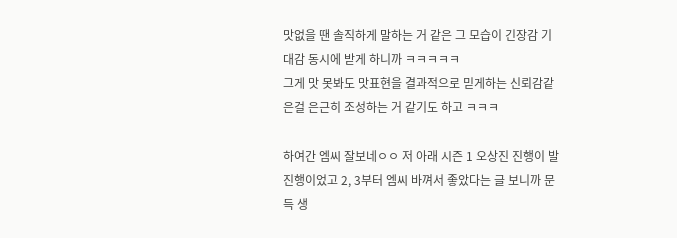맛없을 땐 솔직하게 말하는 거 같은 그 모습이 긴장감 기대감 동시에 받게 하니까 ㅋㅋㅋㅋㅋ
그게 맛 못봐도 맛표현을 결과적으로 믿게하는 신뢰감같은걸 은근히 조성하는 거 같기도 하고 ㅋㅋㅋ

하여간 엠씨 잘보네ㅇㅇ 저 아래 시즌 1 오상진 진행이 발진행이었고 2, 3부터 엠씨 바껴서 좋았다는 글 보니까 문득 생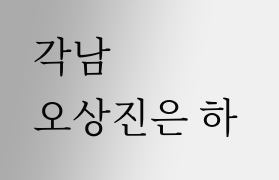각남
오상진은 하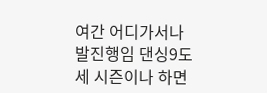여간 어디가서나 발진행임 댄싱9도 세 시즌이나 하면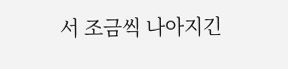서 조금씩 나아지긴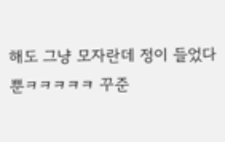해도 그냥 모자란데 정이 들었다 뿐ㅋㅋㅋㅋㅋ 꾸준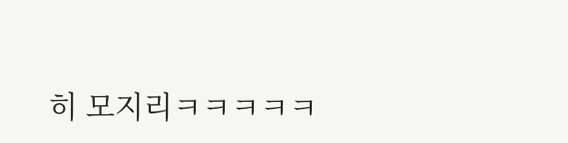히 모지리ㅋㅋㅋㅋㅋ